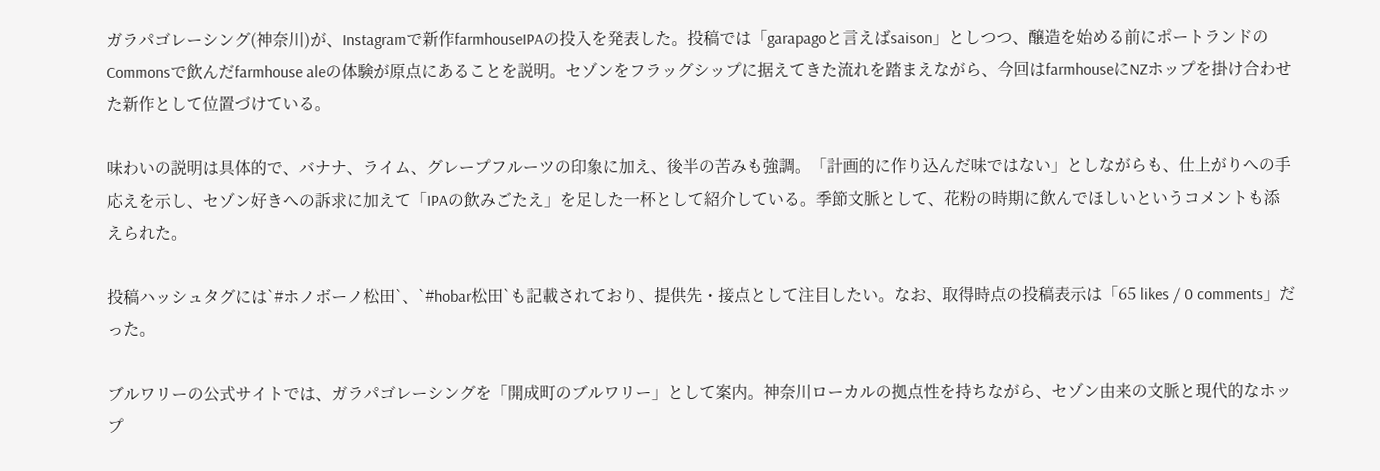ガラパゴレーシング(神奈川)が、Instagramで新作farmhouseIPAの投入を発表した。投稿では「garapagoと言えばsaison」としつつ、醸造を始める前にポートランドのCommonsで飲んだfarmhouse aleの体験が原点にあることを説明。セゾンをフラッグシップに据えてきた流れを踏まえながら、今回はfarmhouseにNZホップを掛け合わせた新作として位置づけている。

味わいの説明は具体的で、バナナ、ライム、グレープフルーツの印象に加え、後半の苦みも強調。「計画的に作り込んだ味ではない」としながらも、仕上がりへの手応えを示し、セゾン好きへの訴求に加えて「IPAの飲みごたえ」を足した一杯として紹介している。季節文脈として、花粉の時期に飲んでほしいというコメントも添えられた。

投稿ハッシュタグには`#ホノボーノ松田`、`#hobar松田`も記載されており、提供先・接点として注目したい。なお、取得時点の投稿表示は「65 likes / 0 comments」だった。

ブルワリーの公式サイトでは、ガラパゴレーシングを「開成町のブルワリー」として案内。神奈川ローカルの拠点性を持ちながら、セゾン由来の文脈と現代的なホップ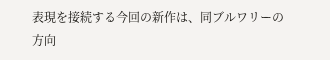表現を接続する今回の新作は、同ブルワリーの方向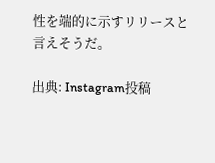性を端的に示すリリースと言えそうだ。

出典: Instagram投稿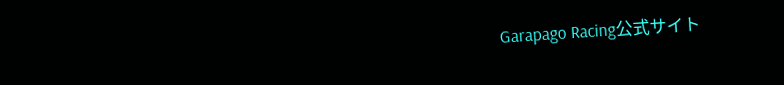Garapago Racing公式サイト